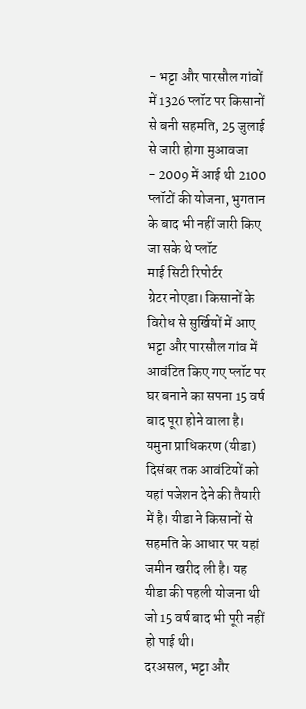- भट्टा और पारसौल गांवों में 1326 प्लॉट पर किसानों से बनी सहमति, 25 जुलाई से जारी होगा मुआवजा
- 2009 में आई थी 2100 प्लॉटों की योजना, भुगतान के बाद भी नहीं जारी किए जा सके थे प्लॉट
माई सिटी रिपोर्टर
ग्रेटर नोएडा। किसानों के विरोध से सुर्खियों में आए भट्टा और पारसौल गांव में आवंटित किए गए प्लॉट पर घर बनाने का सपना 15 वर्ष बाद पूरा होने वाला है। यमुना प्राधिकरण (यीडा) दिसंबर तक आवंटियों को यहां पजेशन देने की तैयारी में है। यीडा ने किसानों से सहमति के आधार पर यहां जमीन खरीद ली है। यह यीडा की पहली योजना थी जो 15 वर्ष बाद भी पूरी नहीं हो पाई थी।
दरअसल, भट्टा और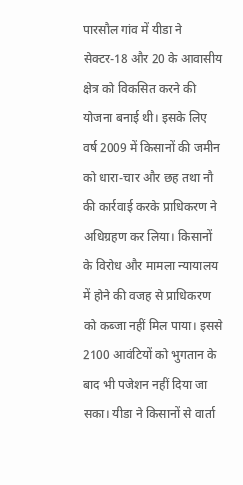पारसौल गांव में यीडा ने सेक्टर-18 और 20 के आवासीय क्षेत्र को विकसित करने की योजना बनाई थी। इसके लिए वर्ष 2009 में किसानों की जमीन को धारा-चार और छह तथा नौ की कार्रवाई करके प्राधिकरण ने अधिग्रहण कर लिया। किसानों के विरोध और मामला न्यायालय में होने की वजह से प्राधिकरण को कब्जा नहीं मिल पाया। इससे 2100 आवंटियों को भुगतान के बाद भी पजेशन नहीं दिया जा सका। यीडा ने किसानों से वार्ता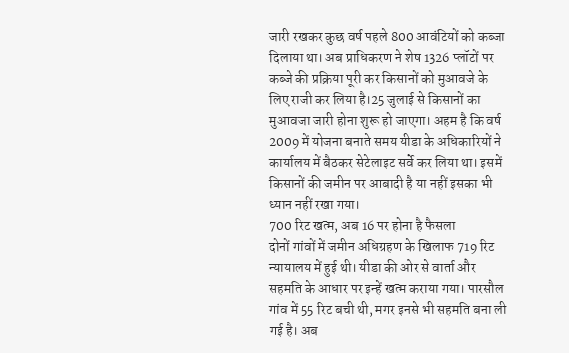जारी रखकर कुछ वर्ष पहले 800 आवंटियों को कब्जा दिलाया था। अब प्राधिकरण ने शेष 1326 प्लॉटों पर कब्जे की प्रक्रिया पूरी कर किसानों को मुआवजे के लिए राजी कर लिया है।25 जुलाई से किसानों का मुआवजा जारी होना शुरू हो जाएगा। अहम है कि वर्ष 2009 में योजना बनाते समय यीडा के अधिकारियों ने कार्यालय में बैठकर सेटेलाइट सर्वे कर लिया था। इसमें किसानों की जमीन पर आबादी है या नहीं इसका भी ध्यान नहीं रखा गया।
700 रिट खत्म, अब 16 पर होना है फैसला
दोनों गांवों में जमीन अधिग्रहण के खिलाफ 719 रिट न्यायालय में हुई थी। यीडा की ओर से वार्ता और सहमति के आधार पर इन्हें खत्म कराया गया। पारसौल गांव में 55 रिट बची थी, मगर इनसे भी सहमति बना ली गई है। अब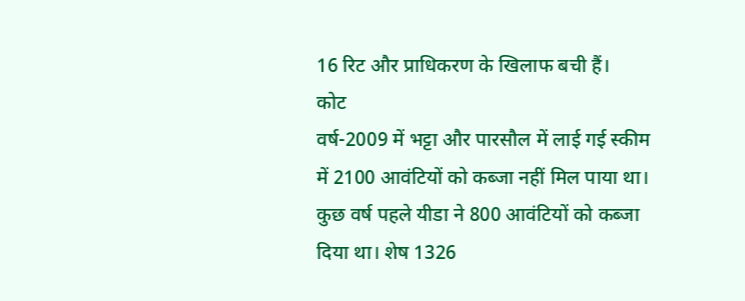16 रिट और प्राधिकरण के खिलाफ बची हैं।
कोट
वर्ष-2009 में भट्टा और पारसौल में लाई गई स्कीम में 2100 आवंटियों को कब्जा नहीं मिल पाया था। कुछ वर्ष पहले यीडा ने 800 आवंटियों को कब्जा दिया था। शेष 1326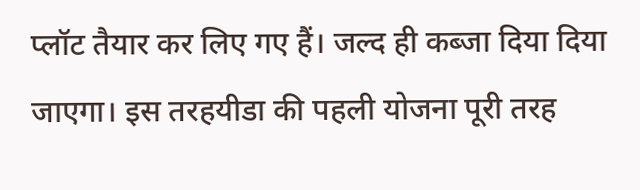प्लॉट तैयार कर लिए गए हैं। जल्द ही कब्जा दिया दिया जाएगा। इस तरहयीडा की पहली योजना पूरी तरह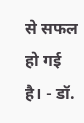से सफल हो गई है। - डॉ.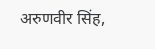अरुणवीर सिंह,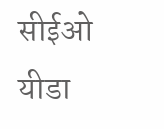सीईओ यीडा